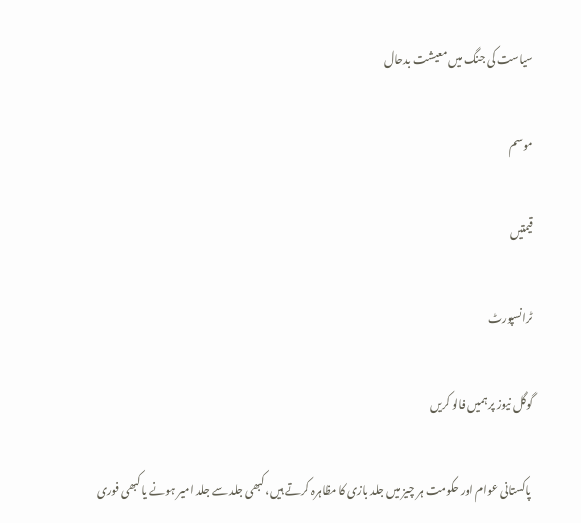سیاست کی جنگ میں معیشت بدحال

موسم

قیمتیں

ٹرانسپورٹ

گوگل نیوز پر ہمیں فالو کریں

 پاکستانی عوام اور حکومت ہر چیز میں جلد بازی کا مظاہرہ کرتے ہیں، کبھی جلد سے جلد امیر ہونے یا کبھی فوری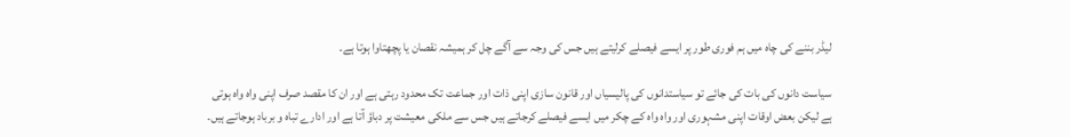لیڈر بننے کی چاہ میں ہم فوری طور پر ایسے فیصلے کرلیتے ہیں جس کی وجہ سے آگے چل کر ہمیشہ نقصان یا پچھتاوا ہوتا ہے۔

سیاست دانوں کی بات کی جائے تو سیاستدانوں کی پالیسیاں اور قانون سازی اپنی ذات اور جماعت تک محدود رہتی ہے اور ان کا مقصد صرف اپنی واہ واہ ہوتی ہے لیکن بعض اوقات اپنی مشہوری اور واہ واہ کے چکر میں ایسے فیصلے کرجاتے ہیں جس سے ملکی معیشت پر دباؤ آتا ہے اور ادارے تباہ و برباد ہوجاتے ہیں۔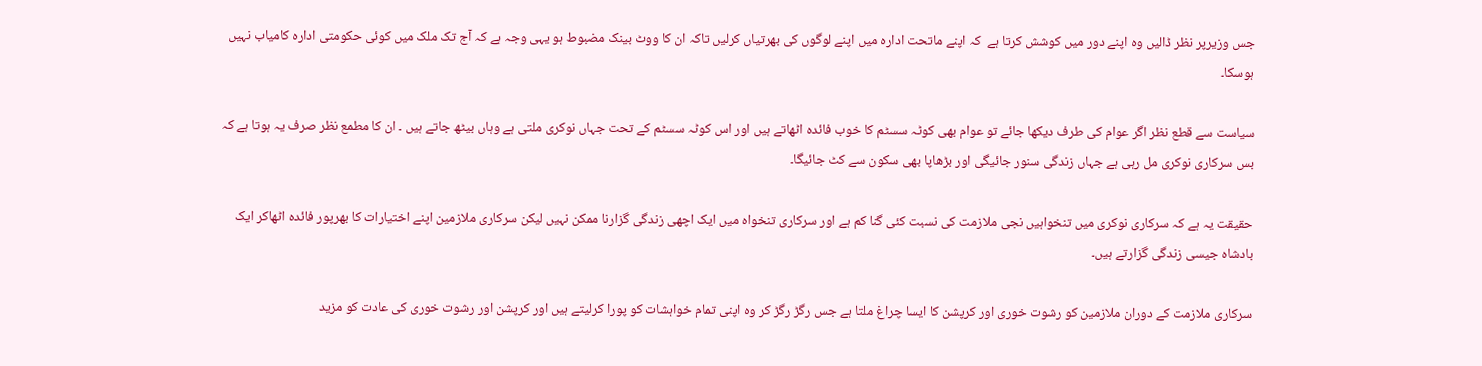جس وزیرپر نظر ڈالیں وہ اپنے دور میں کوشش کرتا ہے  کہ اپنے ماتحت ادارہ میں اپنے لوگوں کی بھرتیاں کرلیں تاکہ ان کا ووٹ بینک مضبوط ہو یہی وجہ ہے کہ آج تک ملک میں کوئی حکومتی ادارہ کامیاب نہیں ہوسکا۔

سیاست سے قطع نظر اگر عوام کی طرف دیکھا جائے تو عوام بھی کوٹہ سسٹم کا خوب فائدہ اٹھاتے ہیں اور اس کوٹہ سسٹم کے تحت جہاں نوکری ملتی ہے وہاں بیٹھ جاتے ہیں ۔ ان کا مطمع نظر صرف یہ ہوتا ہے کہ بس سرکاری نوکری مل رہی ہے جہاں زندگی سنور جائیگی اور بڑھاپا بھی سکون سے کٹ جائیگا۔

حقیقت یہ ہے کہ سرکاری نوکری میں تنخواہیں نجی ملازمت کی نسبت کئی گنا کم ہے اور سرکاری تنخواہ میں ایک اچھی زندگی گزارنا ممکن نہیں لیکن سرکاری ملازمین اپنے اختیارات کا بھرپور فائدہ اٹھاکر ایک بادشاہ جیسی زندگی گزارتے ہیں۔

سرکاری ملازمت کے دوران ملازمین کو رشوت خوری اور کرپشن کا ایسا چراغ ملتا ہے جس رگڑ رگڑ کر وہ اپنی تمام خواہشات کو پورا کرلیتے ہیں اور کرپشن اور رشوت خوری کی عادت کو مزید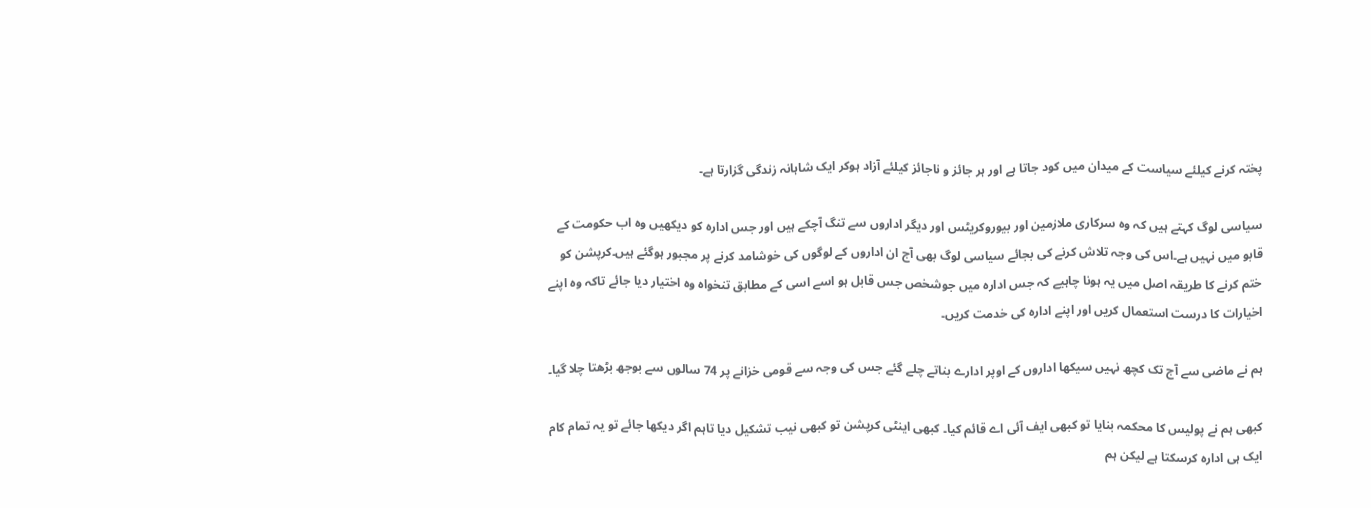پختہ کرنے کیلئے سیاست کے میدان میں کود جاتا ہے اور ہر جائز و ناجائز کیلئے آزاد ہوکر ایک شاہانہ زندگی گزارتا ہے۔

سیاسی لوگ کہتے ہیں کہ وہ سرکاری ملازمین اور بیوروکریٹس اور دیگر اداروں سے تنگ آچکے ہیں اور جس ادارہ کو دیکھیں وہ اب حکومت کے قابو میں نہیں ہے۔اس کی وجہ تلاش کرنے کی بجائے سیاسی لوگ بھی آج ان اداروں کے لوگوں کی خوشامد کرنے پر مجبور ہوگئے ہیں۔کرپشن کو ختم کرنے کا طریقہ اصل میں یہ ہونا چاہیے کہ جس ادارہ میں جوشخص جس قابل ہو اسے اسی کے مطابق تنخواہ وہ اختیار دیا جائے تاکہ وہ اپنے اخیارات کا درست استعمال کریں اور اپنے ادارہ کی خدمت کریں۔

ہم نے ماضی سے آج تک کچھ نہیں سیکھا اداروں کے اوپر ادارے بناتے چلے گئے جس کی وجہ سے قومی خزانے پر 74 سالوں سے بوجھ بڑھتا چلا گیا۔

کبھی ہم نے پولیس کا محکمہ بنایا تو کبھی ایف آئی اے قائم کیا۔ کبھی اینٹی کرپشن تو کبھی نیب تشکیل دیا تاہم اگر دیکھا جائے تو یہ تمام کام ایک ہی ادارہ کرسکتا ہے لیکن ہم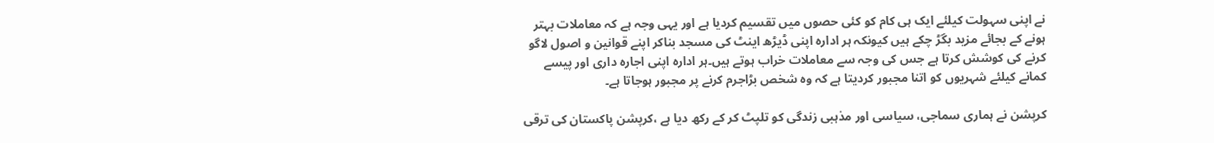نے اپنی سہولت کیلئے ایک ہی کام کو کئی حصوں میں تقسیم کردیا ہے اور یہی وجہ ہے کہ معاملات بہتر ہونے کے بجائے مزید بگڑ چکے ہیں کیونکہ ہر ادارہ اپنی ڈیڑھ اینٹ کی مسجد بناکر اپنے قوانین و اصول لاگو کرنے کی کوشش کرتا ہے جس کی وجہ سے معاملات خراب ہوتے ہیں۔ہر ادارہ اپنی اجارہ داری اور پیسے کمانے کیلئے شہریوں کو اتنا مجبور کردیتا ہے کہ وہ شخص بڑاجرم کرنے پر مجبور ہوجاتا ہے۔

کرپشن نے ہماری سماجی، سیاسی اور مذہبی زندگی کو تلپٹ کر کے رکھ دیا ہے ،کرپشن پاکستان کی ترقی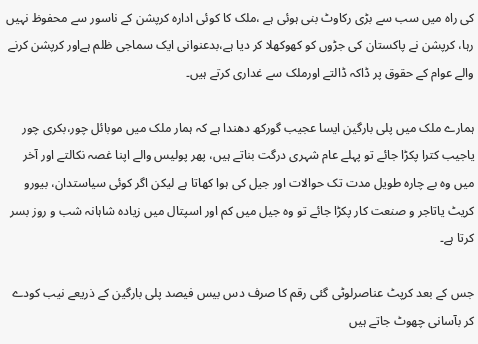کی راہ میں سب سے بڑی رکاوٹ بنی ہوئی ہے ،ملک کا کوئی ادارہ کرپشن کے ناسور سے محفوظ نہیں رہا، کرپشن نے پاکستان کی جڑوں کو کھوکھلا کر دیا ہے،بدعنوانی ایک سماجی ظلم ہےاور کرپشن کرنے والے عوام کے حقوق پر ڈاکہ ڈالتے اورملک سے غداری کرتے ہیں۔

ہمارے ملک میں پلی بارگین ایسا عجیب گورکھ دھندا ہے کہ ہمار ملک میں موبائل چور،بکری چور یاجیب کترا پکڑا جائے تو پہلے عام شہری درگت بناتے ہیں، پھر پولیس والے اپنا غصہ نکالتے اور آخر میں وہ بے چارہ طویل مدت تک حوالات اور جیل کی ہوا کھاتا ہے لیکن اگر کوئی سیاستدان، بیورو کریٹ یاتاجر و صنعت کار پکڑا جائے تو وہ جیل میں کم اور اسپتال میں زیادہ شاہانہ شب و روز بسر کرتا ہے۔

جس کے بعد کرپٹ عناصرلوٹی گئی رقم کا صرف دس بیس فیصد پلی بارگین کے ذریعے نیب کودے کر بآسانی چھوٹ جاتے ہیں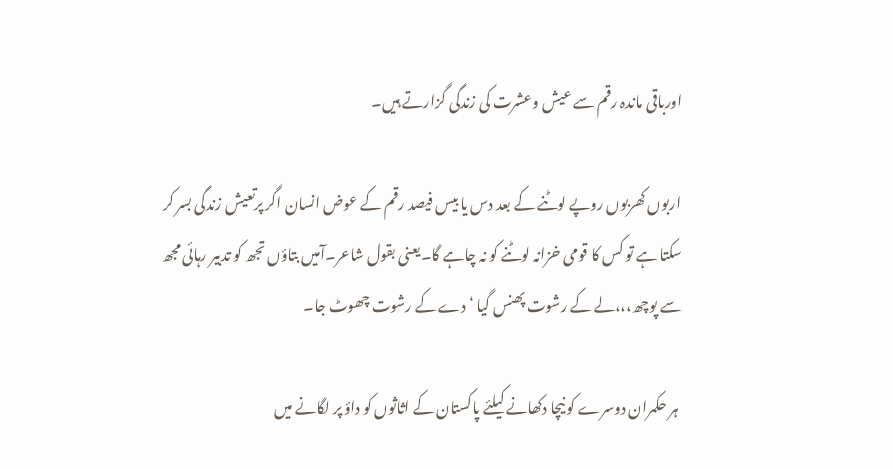اورباقی ماندہ رقم سے عیش وعشرت کی زندگی گزارتے ہیں۔

اربوں کھربوں روپے لوٹنے کے بعد دس یا بیس فیصد رقم کے عوض انسان اگر پرتعیش زندگی بسر کر سکتا ہے تو کس کا قومی خزانہ لوٹنے کو نہ چاہے گا۔یعنی بقول شاعر۔آمیں بتاؤں تجھ کو تدبیر رہائی مجھ سے پوچھ،،،لے کے رشوت پھنس گیا ‘ دے کے رشوت چھوٹ جا۔

 ہر حکمران دوسرے کو نیچا دکھانے کیلئے پاکستان کے اثاثوں کو داؤ پر لگانے میں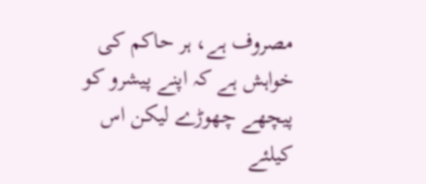مصروف ہے، ہر حاکم کی خواہش ہے کہ اپنے پیشرو کو پیچھے چھوڑے لیکن اس کیلئے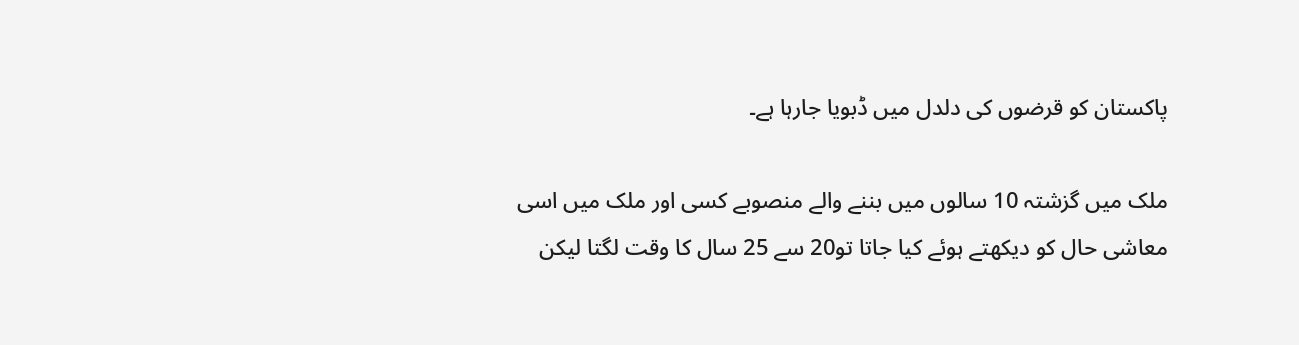پاکستان کو قرضوں کی دلدل میں ڈبویا جارہا ہے۔

ملک میں گزشتہ 10 سالوں میں بننے والے منصوبے کسی اور ملک میں اسی معاشی حال کو دیکھتے ہوئے کیا جاتا تو20 سے 25 سال کا وقت لگتا لیکن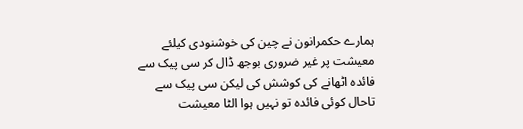ہمارے حکمرانون نے چین کی خوشنودی کیلئے معیشت پر غیر ضروری بوجھ ڈال کر سی پیک سے فائدہ اٹھانے کی کوشش کی لیکن سی پیک سے تاحال کوئی فائدہ تو نہیں ہوا الٹا معیشت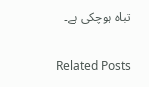تباہ ہوچکی ہے۔

Related Posts